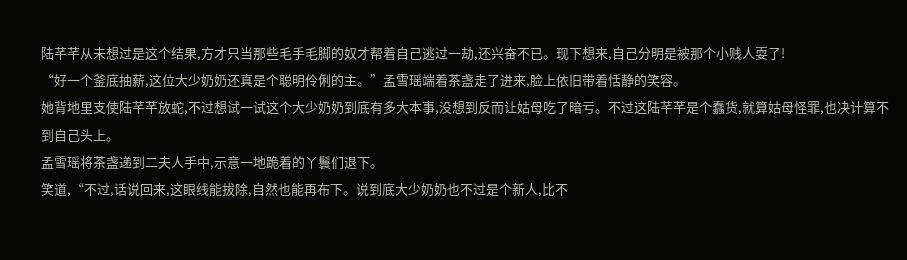陆芊芊从未想过是这个结果,方才只当那些毛手毛脚的奴才帮着自己逃过一劫,还兴奋不已。现下想来,自己分明是被那个小贱人耍了!
“好一个釜底抽薪,这位大少奶奶还真是个聪明伶俐的主。”孟雪瑶端着茶盏走了进来,脸上依旧带着恬静的笑容。
她背地里支使陆芊芊放蛇,不过想试一试这个大少奶奶到底有多大本事,没想到反而让姑母吃了暗亏。不过这陆芊芊是个蠢货,就算姑母怪罪,也决计算不到自己头上。
孟雪瑶将茶盏递到二夫人手中,示意一地跪着的丫鬟们退下。
笑道,“不过,话说回来,这眼线能拔除,自然也能再布下。说到底大少奶奶也不过是个新人,比不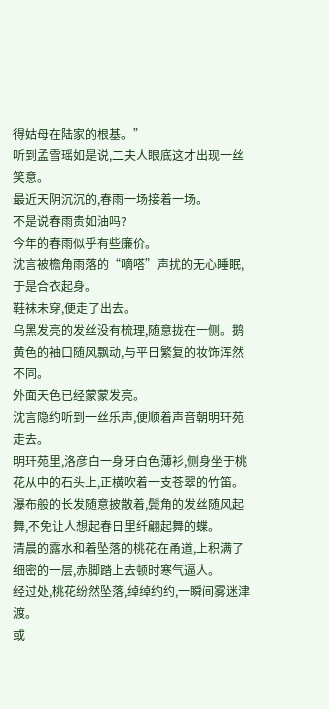得姑母在陆家的根基。”
听到孟雪瑶如是说,二夫人眼底这才出现一丝笑意。
最近天阴沉沉的,春雨一场接着一场。
不是说春雨贵如油吗?
今年的春雨似乎有些廉价。
沈言被檐角雨落的“嘀嗒”声扰的无心睡眠,于是合衣起身。
鞋袜未穿,便走了出去。
乌黑发亮的发丝没有梳理,随意拢在一侧。鹅黄色的袖口随风飘动,与平日繁复的妆饰浑然不同。
外面天色已经蒙蒙发亮。
沈言隐约听到一丝乐声,便顺着声音朝明玕苑走去。
明玕苑里,洛彦白一身牙白色薄衫,侧身坐于桃花从中的石头上,正横吹着一支苍翠的竹笛。
瀑布般的长发随意披散着,鬓角的发丝随风起舞,不免让人想起春日里纤翩起舞的蝶。
清晨的露水和着坠落的桃花在甬道,上积满了细密的一层,赤脚踏上去顿时寒气逼人。
经过处,桃花纷然坠落,绰绰约约,一瞬间雾迷津渡。
或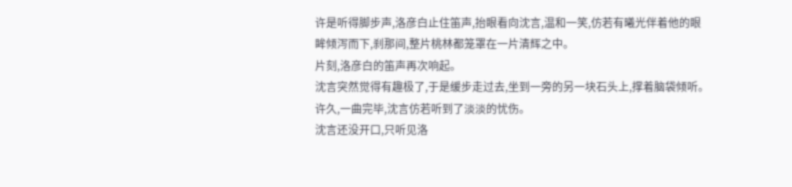许是听得脚步声,洛彦白止住笛声,抬眼看向沈言,温和一笑,仿若有曦光伴着他的眼眸倾泻而下,刹那间,整片桃林都笼罩在一片清辉之中。
片刻,洛彦白的笛声再次响起。
沈言突然觉得有趣极了,于是缓步走过去,坐到一旁的另一块石头上,撑着脑袋倾听。
许久,一曲完毕,沈言仿若听到了淡淡的忧伤。
沈言还没开口,只听见洛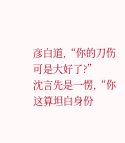彦白道,“你的刀伤可是大好了?”
沈言先是一愣,“你这算坦白身份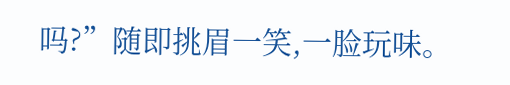吗?”随即挑眉一笑,一脸玩味。